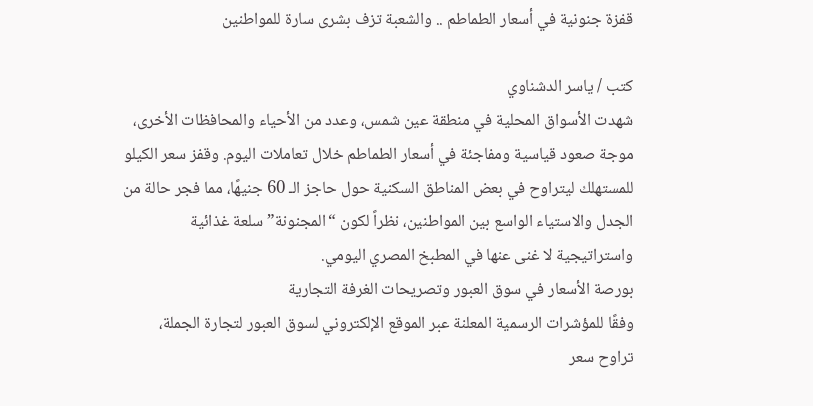قفزة جنونية في أسعار الطماطم .. والشعبة تزف بشرى سارة للمواطنين

كتب / ياسر الدشناوي
شهدت الأسواق المحلية في منطقة عين شمس، وعدد من الأحياء والمحافظات الأخرى، موجة صعود قياسية ومفاجئة في أسعار الطماطم خلال تعاملات اليوم. وقفز سعر الكيلو للمستهلك ليتراوح في بعض المناطق السكنية حول حاجز الـ 60 جنيهًا، مما فجر حالة من الجدل والاستياء الواسع بين المواطنين، نظراً لكون “المجنونة” سلعة غذائية واستراتيجية لا غنى عنها في المطبخ المصري اليومي.
بورصة الأسعار في سوق العبور وتصريحات الغرفة التجارية
وفقًا للمؤشرات الرسمية المعلنة عبر الموقع الإلكتروني لسوق العبور لتجارة الجملة، تراوح سعر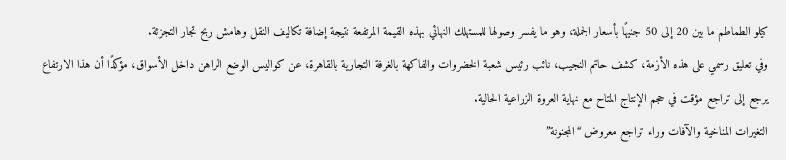كيلو الطماطم ما بين 20 إلى 50 جنيهًا بأسعار الجملة، وهو ما يفسر وصولها للمستهلك النهائي بهذه القيمة المرتفعة نتيجة إضافة تكاليف النقل وهامش ربح تجار التجزئة.
وفي تعليق رسمي على هذه الأزمة، كشف حاتم النجيب، نائب رئيس شعبة الخضروات والفاكهة بالغرفة التجارية بالقاهرة، عن كواليس الوضع الراهن داخل الأسواق، مؤكدًا أن هذا الارتفاع يرجع إلى تراجع مؤقت في حجم الإنتاج المتاح مع نهاية العروة الزراعية الحالية.
التغيرات المناخية والآفات وراء تراجع معروض “المجنونة”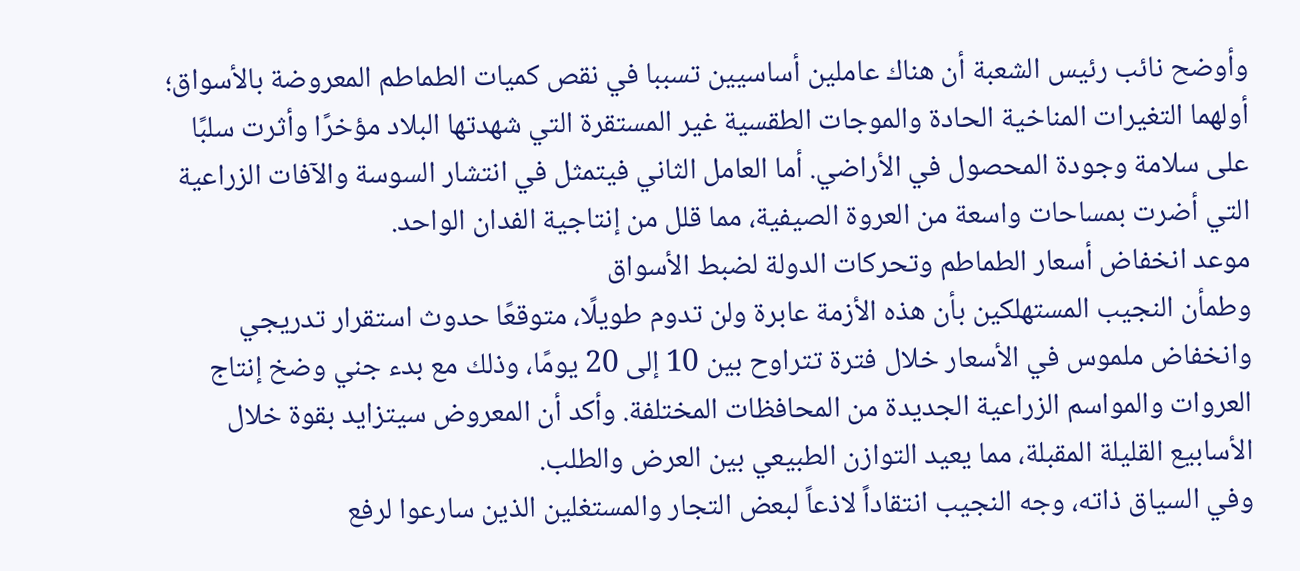وأوضح نائب رئيس الشعبة أن هناك عاملين أساسيين تسببا في نقص كميات الطماطم المعروضة بالأسواق؛ أولهما التغيرات المناخية الحادة والموجات الطقسية غير المستقرة التي شهدتها البلاد مؤخرًا وأثرت سلبًا على سلامة وجودة المحصول في الأراضي. أما العامل الثاني فيتمثل في انتشار السوسة والآفات الزراعية التي أضرت بمساحات واسعة من العروة الصيفية، مما قلل من إنتاجية الفدان الواحد.
موعد انخفاض أسعار الطماطم وتحركات الدولة لضبط الأسواق
وطمأن النجيب المستهلكين بأن هذه الأزمة عابرة ولن تدوم طويلًا، متوقعًا حدوث استقرار تدريجي وانخفاض ملموس في الأسعار خلال فترة تتراوح بين 10 إلى 20 يومًا، وذلك مع بدء جني وضخ إنتاج العروات والمواسم الزراعية الجديدة من المحافظات المختلفة. وأكد أن المعروض سيتزايد بقوة خلال الأسابيع القليلة المقبلة، مما يعيد التوازن الطبيعي بين العرض والطلب.
وفي السياق ذاته، وجه النجيب انتقاداً لاذعاً لبعض التجار والمستغلين الذين سارعوا لرفع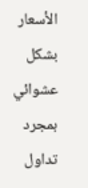الأسعار بشكل عشوائي بمجرد تداول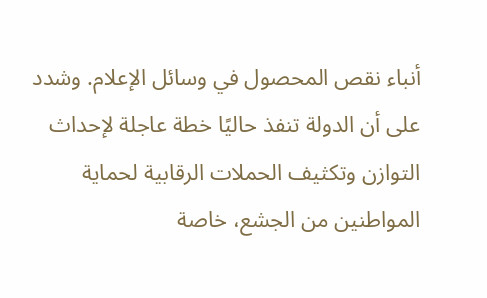أنباء نقص المحصول في وسائل الإعلام. وشدد على أن الدولة تنفذ حاليًا خطة عاجلة لإحداث التوازن وتكثيف الحملات الرقابية لحماية المواطنين من الجشع، خاصة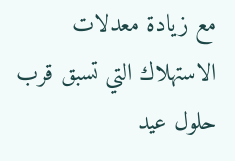مع زيادة معدلات الاستهلاك التي تسبق قرب حلول عيد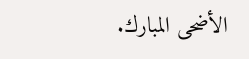الأضحى المبارك.